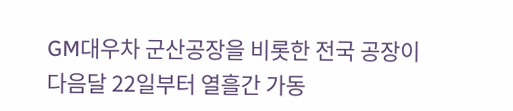GM대우차 군산공장을 비롯한 전국 공장이 다음달 22일부터 열흘간 가동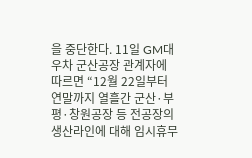을 중단한다. 11일 GM대우차 군산공장 관계자에 따르면 “12월 22일부터 연말까지 열흘간 군산·부평·창원공장 등 전공장의 생산라인에 대해 임시휴무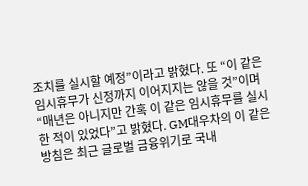조치를 실시할 예정”이라고 밝혔다. 또 “이 같은 임시휴무가 신정까지 이어지지는 않을 것”이며 “매년은 아니지만 간혹 이 같은 임시휴무를 실시한 적이 있었다”고 밝혔다. GM대우차의 이 같은 방침은 최근 글로벌 금융위기로 국내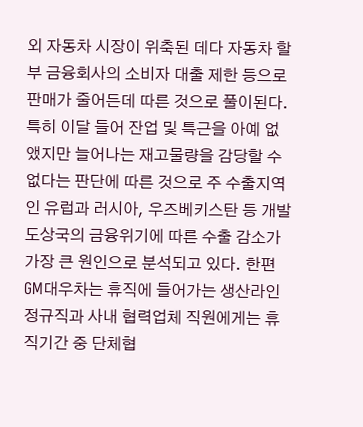외 자동차 시장이 위축된 데다 자동차 할부 금융회사의 소비자 대출 제한 등으로 판매가 줄어든데 따른 것으로 풀이된다. 특히 이달 들어 잔업 및 특근을 아예 없앴지만 늘어나는 재고물량을 감당할 수 없다는 판단에 따른 것으로 주 수출지역인 유럽과 러시아, 우즈베키스탄 등 개발도상국의 금융위기에 따른 수출 감소가 가장 큰 원인으로 분석되고 있다. 한편 GM대우차는 휴직에 들어가는 생산라인 정규직과 사내 협력업체 직원에게는 휴직기간 중 단체협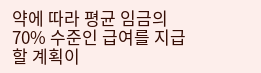약에 따라 평균 임금의 70% 수준인 급여를 지급할 계획이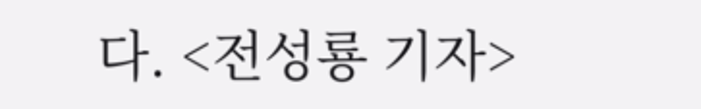다. <전성룡 기자>